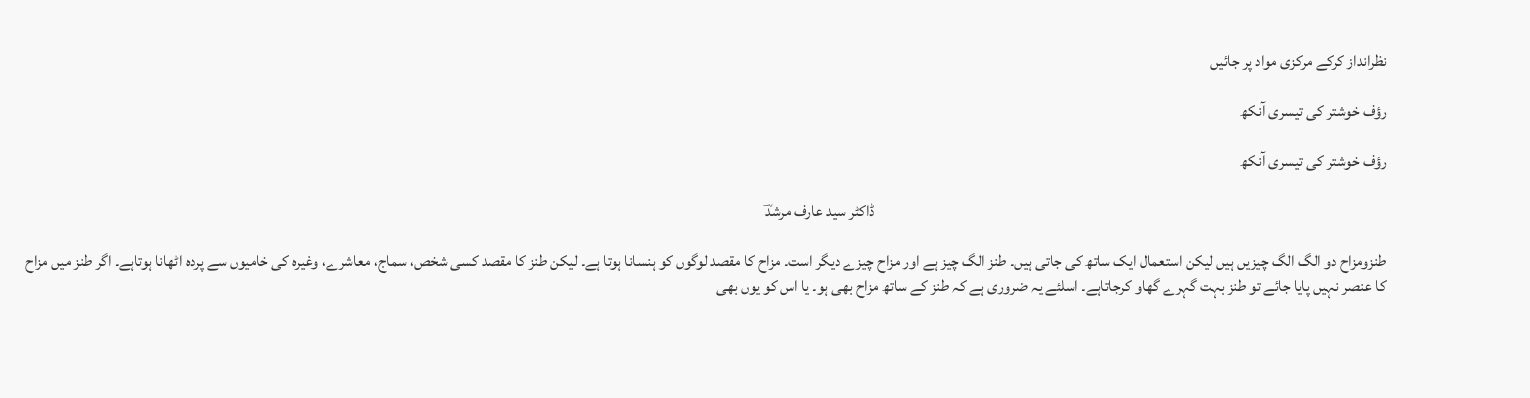نظرانداز کرکے مرکزی مواد پر جائیں

رؤف خوشتر کی تیسری آنکھ

رؤف خوشتر کی تیسری آنکھ

                                                                                                                                                                 ڈاکٹر سید عارف مرشدؔ

طنزومزاح دو الگ الگ چیزیں ہیں لیکن استعمال ایک ساتھ کی جاتی ہیں۔ طنز الگ چیز ہے اور مزاح چیزے دیگر است۔ مزاح کا مقصد لوگوں کو ہنسانا ہوتا ہے۔ لیکن طنز کا مقصد کسی شخص، سماج، معاشرے، وغیرہ کی خامیوں سے پردہ اٹھانا ہوتاہے۔ اگر طنز میں مزاح کا عنصر نہیں پایا جائے تو طنز بہت گہرے گھاو کرجاتاہے۔ اسلئے یہ ضروری ہے کہ طنز کے ساتھ مزاح بھی ہو۔ یا اس کو یوں بھی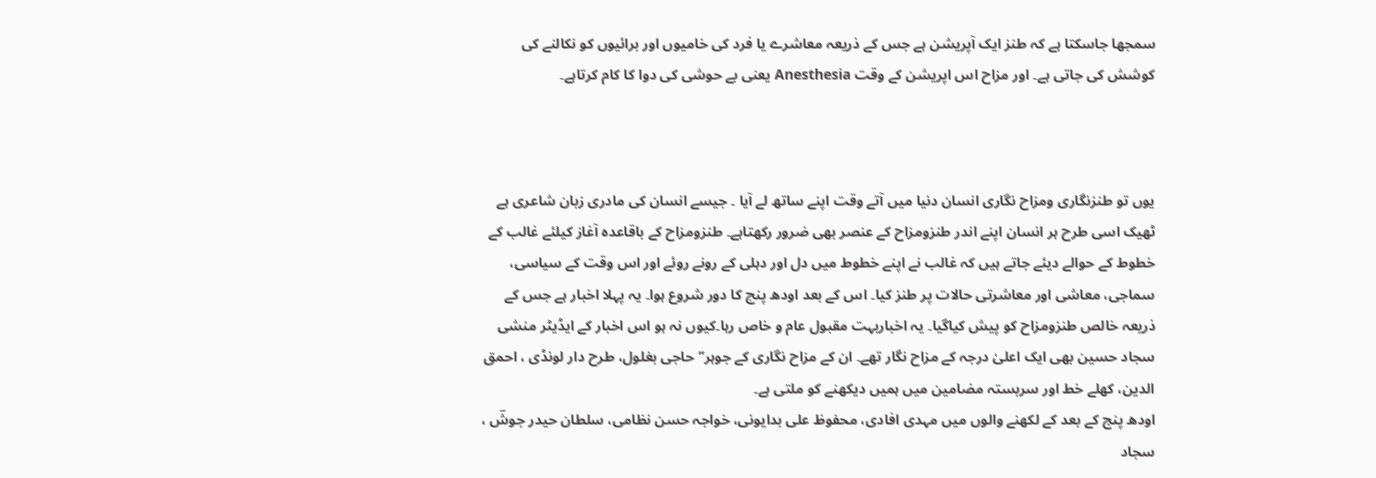سمجھا جاسکتا ہے کہ طنز ایک آپریشن ہے جس کے ذریعہ معاشرے یا فرد کی خامیوں اور برائیوں کو نکالنے کی کوشش کی جاتی ہے۔ اور مزاح اس اپریشن کے وقت Anesthesia یعنی بے حوشی کی دوا کا کام کرتاہے۔



یوں تو طنزنگاری ومزاح نگاری انسان دنیا میں آتے وقت اپنے ساتھ لے آیا ۔ جیسے انسان کی مادری زبان شاعری ہے ٹھیک اسی طرح ہر انسان اپنے اندر طنزومزاح کے عنصر بھی ضرور رکھتاہے۔ طنزومزاح کے باقاعدہ آغاز کیلئے غالب کے خطوط کے حوالے دیئے جاتے ہیں کہ غالب نے اپنے خطوط میں دل اور دہلی کے رونے روئے اور اس وقت کے سیاسی، سماجی، معاشی اور معاشرتی حالات پر طنز کیا۔ اس کے بعد اودھ پنچ کا دور شروع ہوا۔ یہ پہلا اخبار ہے جس کے ذریعہ خالص طنزومزاح کو پیش کیاگیا۔ یہ اخباربہت مقبول عام و خاص رہا۔کیوں نہ ہو اس اخبار کے ایڈیٹر منشی سجاد حسین بھی ایک اعلیٰ درجہ کے مزاح نگار تھے۔ ان کے مزاح نگاری کے جوہر’’حاجی بغلول، طرح دار لونڈی ، احمق الدین، کھلے خط اور سربستہ مضامین میں ہمیں دیکھنے کو ملتی ہے۔
اودھ پنج کے بعد کے لکھنے والوں میں مہدی افادی، محفوظ علی بدایونی، خواجہ حسن نظامی، سلطان حیدر جوشؔ ، سجاد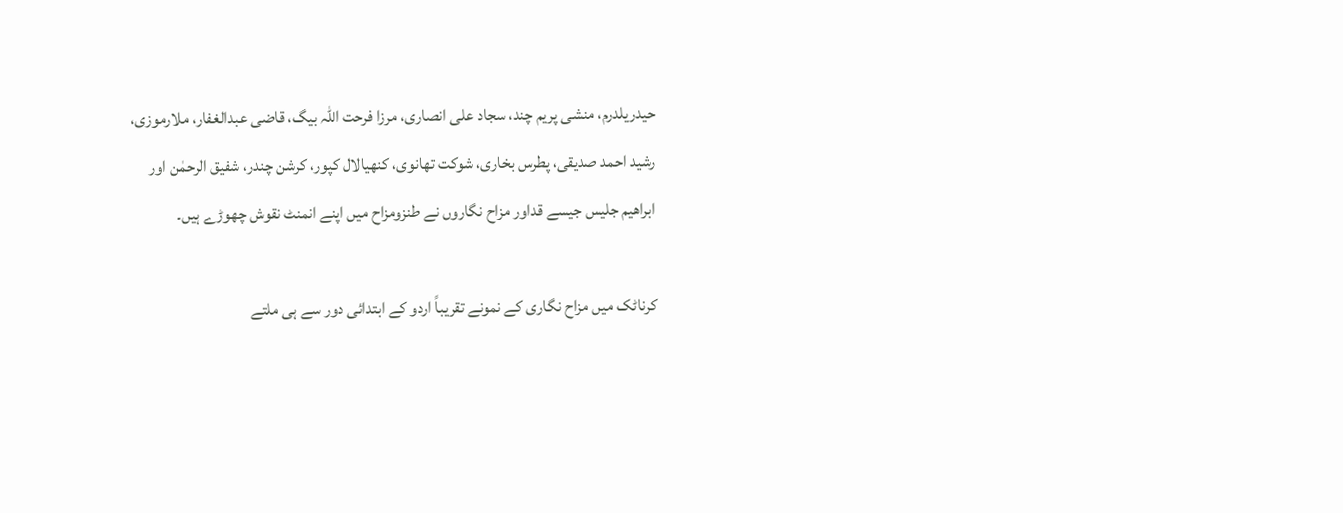حیدریلدرم، منشی پریم چند، سجاد علی انصاری، مرزا فرحت اللہ بیگ، قاضی عبدالغفار، ملارموزی، رشید احمد صدیقی، پطرس بخاری، شوکت تھانوی، کنھیالال کپور، کرشن چندر، شفیق الرحمٰن اور ابراھیم جلیس جیسے قداور مزاح نگاروں نے طنزومزاح میں اپنے انمنٹ نقوش چھوڑے ہیں۔

کرناٹک میں مزاح نگاری کے نمونے تقریباً اردو کے ابتدائی دور سے ہی ملتے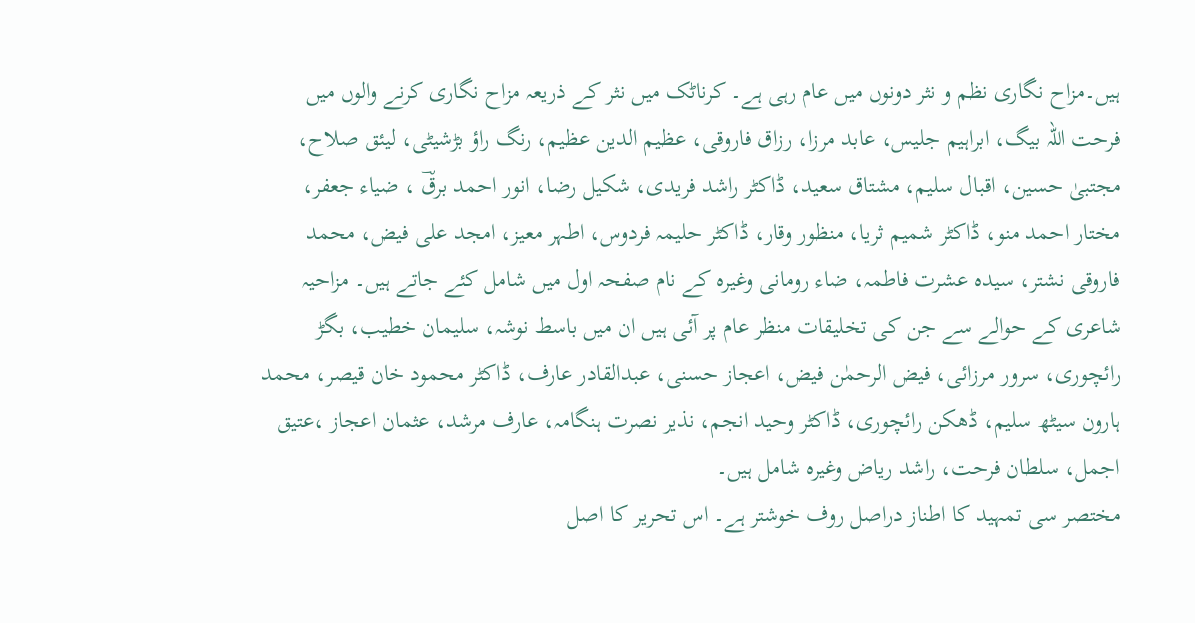ہیں۔مزاح نگاری نظم و نثر دونوں میں عام رہی ہے۔ کرناٹک میں نثر کے ذریعہ مزاح نگاری کرنے والوں میں فرحت اللہ بیگ، ابراہیم جلیس، عابد مرزا، رزاق فاروقی، عظیم الدین عظیم، رنگ راؤ بڑشیٹی، لیئق صلاح، مجتبیٰ حسین، اقبال سلیم، مشتاق سعید، ڈاکٹر راشد فریدی، شکیل رضا، انور احمد برقؔ ، ضیاء جعفر، مختار احمد منو، ڈاکٹر شمیم ثریا، منظور وقار، ڈاکٹر حلیمہ فردوس، اطہر معیز، امجد علی فیض، محمد فاروقی نشتر، سیدہ عشرت فاطمہ، ضاء رومانی وغیرہ کے نام صفحہ اول میں شامل کئے جاتے ہیں۔ مزاحیہ شاعری کے حوالے سے جن کی تخلیقات منظر عام پر آئی ہیں ان میں باسط نوشہ، سلیمان خطیب، بگڑ رائچوری، سرور مرزائی، فیض الرحمٰن فیض، اعجاز حسنی، عبدالقادر عارف، ڈاکٹر محمود خان قیصر، محمد ہارون سیٹھ سلیم، ڈھکن رائچوری، ڈاکٹر وحید انجم، نذیر نصرت ہنگامہ، عارف مرشد، عثمان اعجاز ،عتیق اجمل، سلطان فرحت، راشد ریاض وغیرہ شامل ہیں۔
مختصر سی تمہید کا اطناز دراصل روف خوشتر ہے۔ اس تحریر کا اصل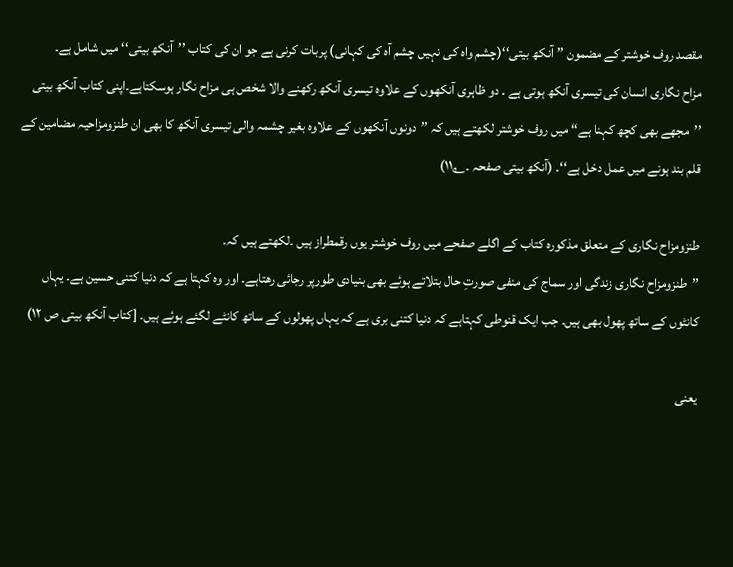مقصد روف خوشتر کے مضمون ’’ آنکھ بیتی‘‘(چشم واہ کی نہیں چشم آہ کی کہانی) پربات کرنی ہے جو ان کی کتاب ’’آنکھ بیتی‘‘ میں شامل ہے۔
مزاح نگاری انسان کی تیسری آنکھ ہوتی ہے ۔ دو ظاہری آنکھوں کے علاوہ تیسری آنکھ رکھنے والا شخص ہی مزاح نگار ہوسکتاہے۔اپنی کتاب آنکھ بیتی ’’مجھے بھی کچھ کہنا ہے‘‘ میں روف خوشتر لکھتے ہیں کہ ’’دونوں آنکھوں کے علاوہ بغیر چشمہ والی تیسری آنکھ کا بھی ان طنزومزاحیہ مضامین کے قلم بند ہونے میں عمل دخل ہے‘‘۔ (آنکھ بیتی صفحہ ۔۱۱؂)

طنزومزاح نگاری کے متعلق مذکورہ کتاب کے اگلے صفحے میں روف خوشتر یوں رقمطراز ہیں ۔لکھتے ہیں کہ۔
’’طنزومزاح نگاری زندگی اور سماج کی منفی صورتِ حال بتلاتے ہوئے بھی بنیادی طورپر رجائی رھتاہے۔ اور وہ کہتا ہے کہ دنیا کتنی حسین ہے۔ یہاں کانٹوں کے ساتھ پھول بھی ہیں۔ جب ایک قنوطی کہتاہے کہ دنیا کتنی بری ہے کہ یہاں پھولوں کے ساتھ کانٹے لگئے ہوئے ہیں۔ [کتاب آنکھ بیتی ص ۱۲)

یعنی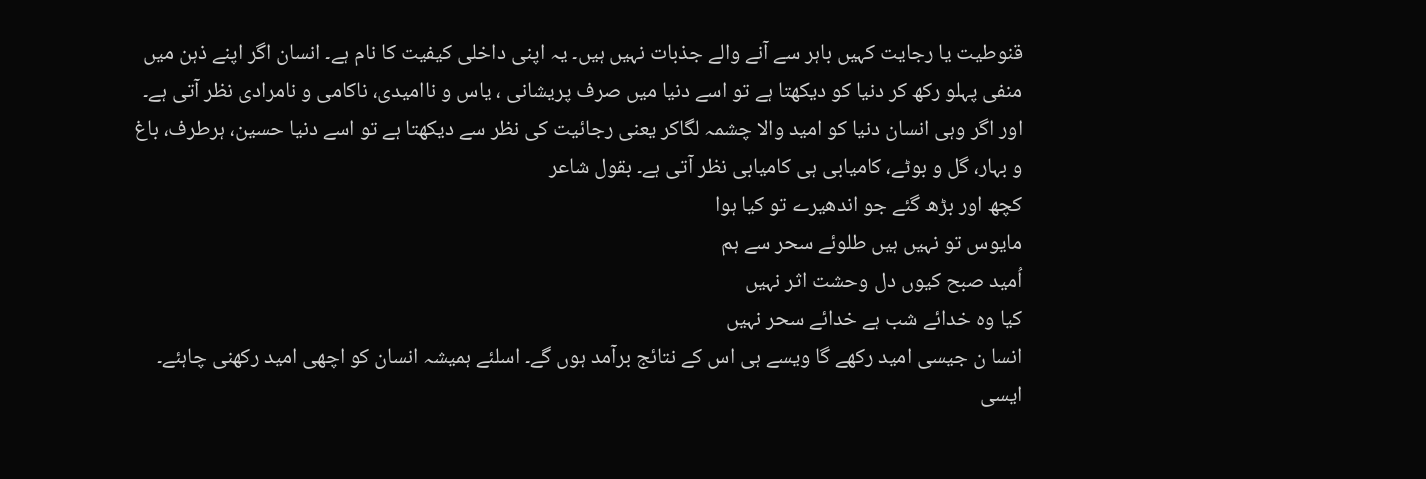قنوطیت یا رجایت کہیں باہر سے آنے والے جذبات نہیں ہیں۔ یہ اپنی داخلی کیفیت کا نام ہے۔ انسان اگر اپنے ذہن میں منفی پہلو رکھ کر دنیا کو دیکھتا ہے تو اسے دنیا میں صرف پریشانی ، یاس و ناامیدی، ناکامی و نامرادی نظر آتی ہے۔ اور اگر وہی انسان دنیا کو امید والا چشمہ لگاکر یعنی رجائیت کی نظر سے دیکھتا ہے تو اسے دنیا حسین، ہرطرف، باغ و بہار، گل و بوٹے، کامیابی ہی کامیابی نظر آتی ہے۔ بقول شاعر
کچھ اور بڑھ گئے جو اندھیرے تو کیا ہوا
مایوس تو نہیں ہیں طلوئے سحر سے ہم
اُمید صبح کیوں دل وحشت اثر نہیں
کیا وہ خدائے شب ہے خدائے سحر نہیں
انسا ن جیسی امید رکھے گا ویسے ہی اس کے نتائج برآمد ہوں گے۔ اسلئے ہمیشہ انسان کو اچھی امید رکھنی چاہئے۔ ایسی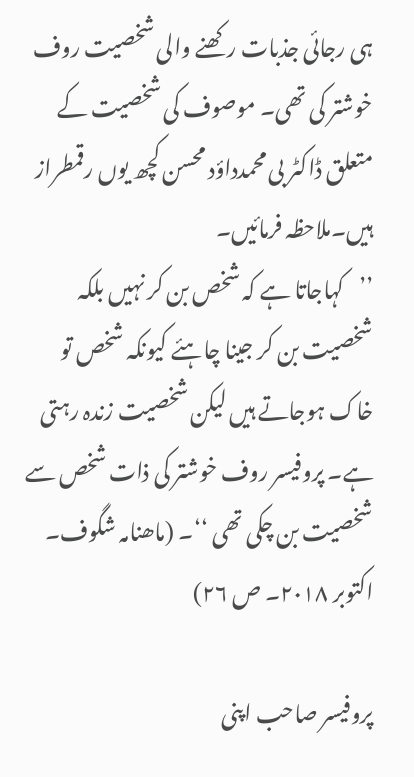ہی رجائی جذبات رکھنے والی شخصیت روف خوشتر کی تھی۔ موصوف کی شخصیت کے متعلق ڈاکٹر بی محمدداؤد محسن کچھ یوں رقمطراز ہیں۔ملاحظہ فرمائیں۔
’’کہاجاتا ہے کہ شخص بن کر نہیں بلکہ شخصیت بن کر جینا چاہئے کیونکہ شخص تو خاک ہوجاتے ہیں لیکن شخصیت زندہ رہتی ہے۔ پروفیسر روف خوشتر کی ذات شخص سے شخصیت بن چکی تھی ‘‘۔ (ماھنامہ شگوف۔ اکتوبر ۲۰۱۸۔ ص ۲۶)

پروفیسر صاحب اپنی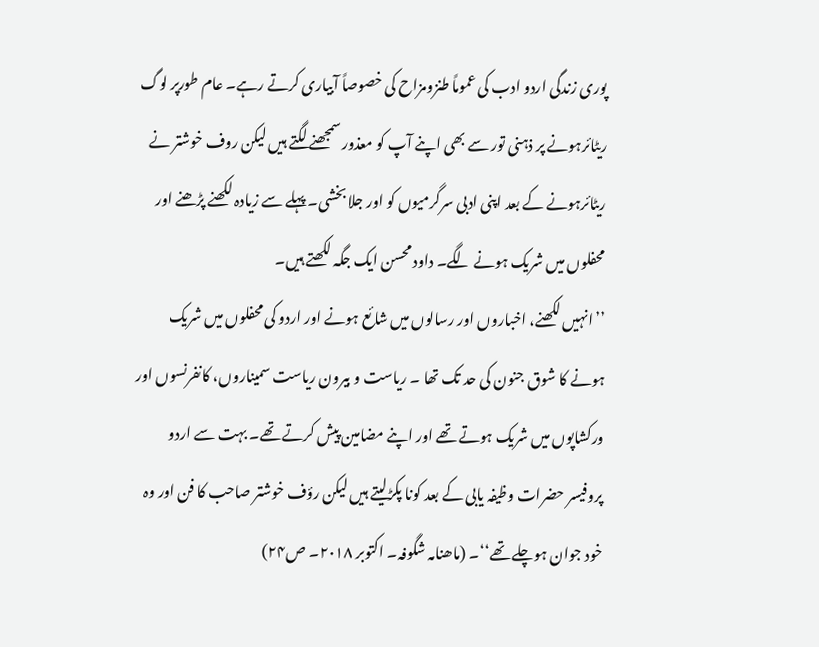پوری زندگی اردو ادب کی عموماً طنزومزاح کی خصوصاً آبیاری کرتے رہے۔ عام طورپر لوگ ریٹائرہونے پر ذہنی تور سے بھی اپنے آپ کو معذور سمجھنے لگتے ہیں لیکن روف خوشتر نے ریٹائرہونے کے بعد اپنی ادبی سرگرمیوں کو اور جلا بخشی۔ پہلے سے زیادہ لکھنے پڑھنے اور محفلوں میں شریک ہونے لگے۔ داود محسن ایک جگہ لکھتے ہیں۔
’’انہیں لکھنے، اخباروں اور رسالوں میں شائع ہونے اور اردو کی محفلوں میں شریک ہونے کا شوق جنون کی حد تک تھا ۔ ریاست و بیرون ریاست سمیناروں، کانفرنسوں اور ورکشاپوں میں شریک ہوتے تھے اور اپنے مضامین پیش کرتے تھے۔ بہت سے اردو پروفیسر حضرات وظیفہ یابی کے بعد کونا پکڑلیتے ہیں لیکن رؤف خوشتر صاحب کا فن اور وہ خود جوان ہوچلے تھے‘‘۔ (ماھنامہ شگوفہ۔ اکتوبر ۲۰۱۸۔ ص۲۴)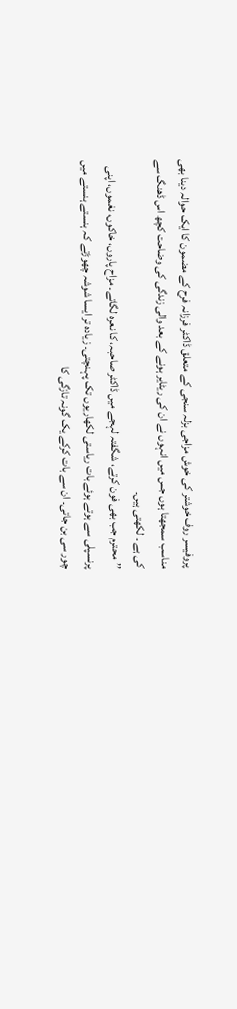پروفیسر روف خوشتر کی خوش مزاجی بزلہ سنجی کے متعلق ڈاکٹر فرزانہ فرح کے مضمون کا ایک حوالہ دینا بھی مناسب سمجھتا ہوں جس میں انہوں نے ان کی ریٹایر ہونے کے بعد والی زندگی کی وضاحت کچھ اس ڈھنگ سے کی ہے ۔ لکھتی ہیں۔
’’محترم جب بھی فون کرتے، شگفتہ لہجے میں ڈاکٹر صاحبہ، کا نعرہ لگاتے۔ مزاح پاروں، خاکوں، نغموں، اپنی پرنسپلی سے ہوتے ہوئے بات ریاستی لکھاریوں تک پہنچتی۔ زیادہ تر ایسا شوشہ چھوڑتے کہ ہنستے ہنستے میں چور سی بن جاتی۔ ان سے بات کرکے یک گونہ تازگی کا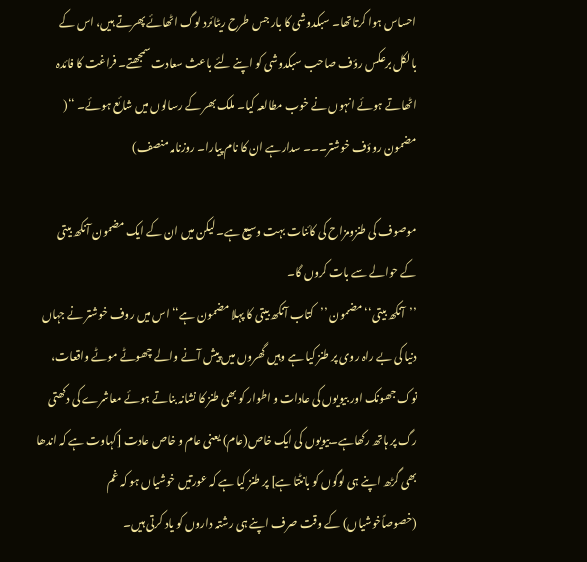احساس ہوا کرتاتھا۔ سبکدوشی کا بار جس طرح ریٹائرد لوگ اٹھائے پھرتے ہیں، اس کے بالکل برعکس رؤف صاحب سبکدوشی کو اپنے لئے باعث سعادت سمجھتے۔ فراغت کا فائدہ اٹھاتے ہوئے انہوں نے خوب مطالعہ کیا۔ ملک بھر کے رسالوں میں شائع ہوئے۔ ‘‘( مضمون روؤف خوشتر۔۔۔ سدارہے ان کا نام پیارا۔ روزنامہ منصف)

موصوف کی طنزومزاح کی کائنات بہت وسیع ہے۔ لیکن میں ان کے ایک مضمون آنکھ بیتی کے حوالے سے بات کروں گا۔
’’آنکھ بیتی‘‘ مضمون ’’کتاب آنکھ بیتی کا پہلا مضمون ہے‘‘ اس میں روف خوشتر نے جہاں دنیا کی بے راہ روی پر طنز کیا ہے وہیں گھروں میں پیش آنے والے چھوٹے موٹے واقعات، نوک جھونک اور بیویوں کی عادات و اطوار کو بھی طنز کا نشانہ بناتے ہوئے معاشرے کی دکھتی رگ پر ہاتھ رکھاہے۔بیویوں کی ایک خاص(عام) یعنی عام و خاص عادت [کہاوت ہے کہ اندھا بھی گڑھ اپنے ہی لوگوں کو بانٹتا ہے] پر طنز کیا ہے کہ عورتیں خوشیاں ہو کہ غم (خصوصاًخوشیاں) کے وقت صرف اپنے ہی رشتہ داروں کو یاد کرتی ہیں۔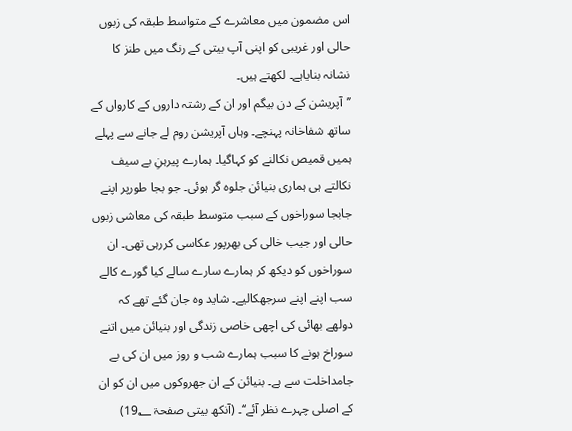اس مضمون میں معاشرے کے متواسط طبقہ کی زبوں حالی اور غریبی کو اپنی آپ بیتی کے رنگ میں طنز کا نشانہ بنایاہے۔ لکھتے ہیں۔
’’آپریشن کے دن بیگم اور ان کے رشتہ داروں کے کارواں کے ساتھ شفاخانہ پہنچے۔ وہاں آپریشن روم لے جانے سے پہلے ہمیں قمیص نکالنے کو کہاگیا۔ ہمارے پیرہنِ بے سیف نکالتے ہی ہماری بنیائن جلوہ گر ہوئی۔ جو بجا طورپر اپنے جابجا سوراخوں کے سبب متوسط طبقہ کی معاشی زبوں حالی اور جیب خالی کی بھرپور عکاسی کررہی تھی۔ ان سوراخوں کو دیکھ کر ہمارے سارے سالے کیا گورے کالے سب اپنے اپنے سرجھکالیے۔ شاید وہ جان گئے تھے کہ دولھے بھائی کی اچھی خاصی زندگی اور بنیائن میں اتنے سوراخ ہونے کا سبب ہمارے شب و روز میں ان کی بے جامداخلت سے ہے۔ بنیائن کے ان جھروکوں میں ان کو ان کے اصلی چہرے نظر آئے‘‘۔ (آنکھ بیتی صفحۃ 19؂)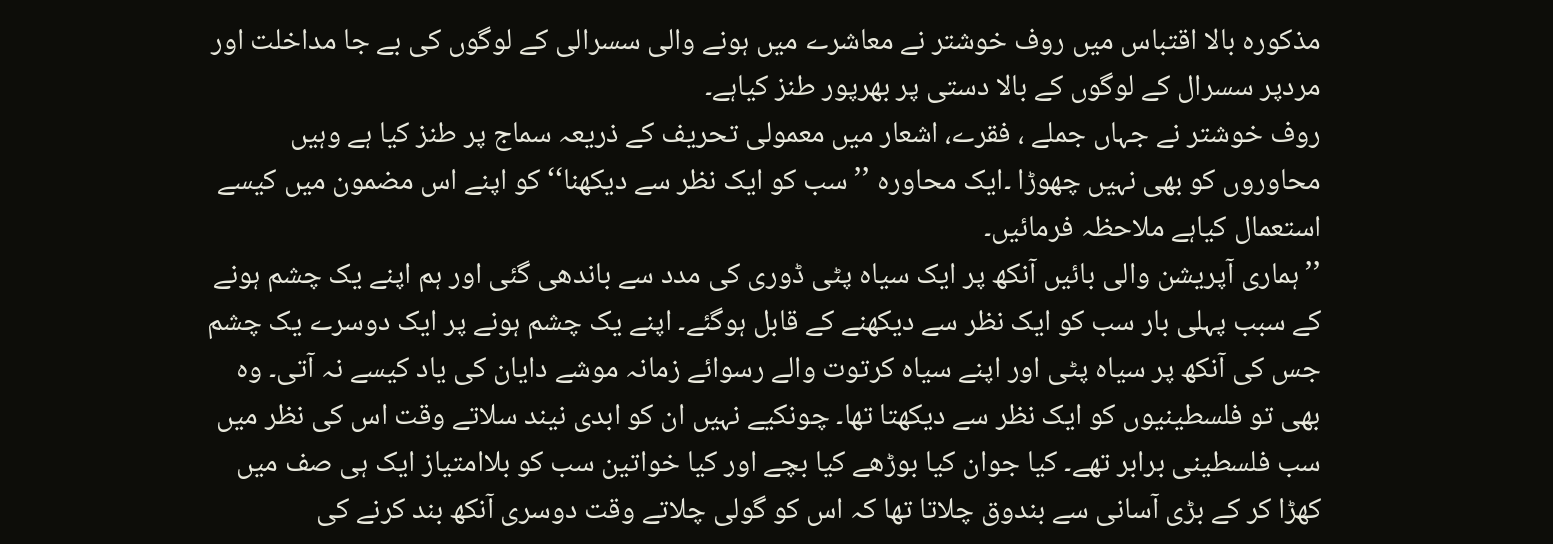مذکورہ بالا اقتباس میں روف خوشتر نے معاشرے میں ہونے والی سسرالی کے لوگوں کی بے جا مداخلت اور مردپر سسرال کے لوگوں کے بالا دستی پر بھرپور طنز کیاہے۔
روف خوشتر نے جہاں جملے ، فقرے، اشعار میں معمولی تحریف کے ذریعہ سماج پر طنز کیا ہے وہیں محاوروں کو بھی نہیں چھوڑا ۔ایک محاورہ ’’سب کو ایک نظر سے دیکھنا‘‘ کو اپنے اس مضمون میں کیسے استعمال کیاہے ملاحظہ فرمائیں۔
’’ہماری آپریشن والی بائیں آنکھ پر ایک سیاہ پٹی ڈوری کی مدد سے باندھی گئی اور ہم اپنے یک چشم ہونے کے سبب پہلی بار سب کو ایک نظر سے دیکھنے کے قابل ہوگئے۔ اپنے یک چشم ہونے پر ایک دوسرے یک چشم جس کی آنکھ پر سیاہ پٹی اور اپنے سیاہ کرتوت والے رسوائے زمانہ موشے دایان کی یاد کیسے نہ آتی۔ وہ بھی تو فلسطینیوں کو ایک نظر سے دیکھتا تھا۔ چونکیے نہیں ان کو ابدی نیند سلاتے وقت اس کی نظر میں سب فلسطینی برابر تھے۔ کیا جوان کیا بوڑھے کیا بچے اور کیا خواتین سب کو بلاامتیاز ایک ہی صف میں کھڑا کر کے بڑی آسانی سے بندوق چلاتا تھا کہ اس کو گولی چلاتے وقت دوسری آنکھ بند کرنے کی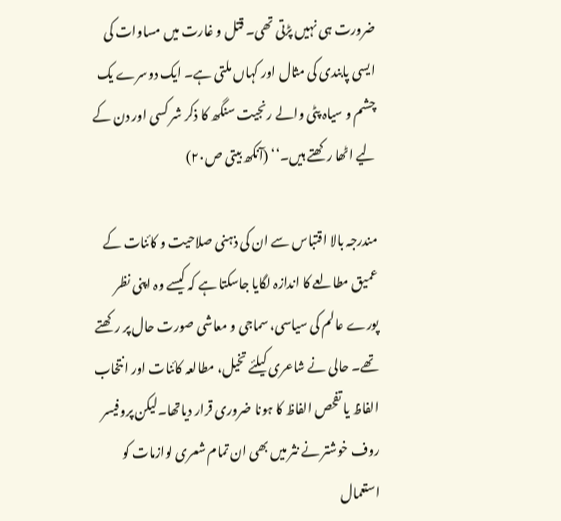ضرورت ہی نہیں پڑتی تھی۔ قتل و غارت میں مساوات کی ایسی پابندی کی مثال اور کہاں ملتی ہے۔ ایک دوسرے یک چشم و سیاہ پٹی والے رنجیت سنگھ کا ذکر شر کسی اور دن کے لیے اٹھا رکھتے ہیں۔‘‘ (آنکھ بیتی ص۲۰)

مندرجہ بالا اقتباس سے ان کی ذہنی صلاحیت و کائنات کے عمیق مطالعے کا اندازہ لگایا جاسکتا ہے کہ کیسے وہ اپنی نظر پورے عالم کی سیاسی، سماجی و معاشی صورت حال پر رکھتے تھے۔ حالی نے شاعری کیلئے تخیل، مطالعہ کائنات اور انتخاب الفاظ یا تفحص الفاظ کا ہونا ضروری قرار دیاتھا۔لیکن پروفیسر روف خوشتر نے نثر میں بھی ان تمام شعری لوازمات کو استعمال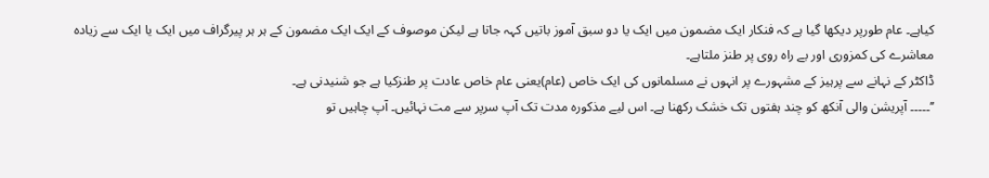کیاہے۔ عام طورپر دیکھا گیا ہے کہ فنکار ایک مضمون میں ایک یا دو سبق آموز باتیں کہہ جاتا ہے لیکن موصوف کے ایک ایک مضمون کے ہر ہر پیرگراف میں ایک یا ایک سے زیادہ معاشرے کی کمزوری اور بے راہ روی پر طنز ملتاہے۔
ڈاکٹر کے نہانے سے پرہیز کے مشہورے پر انہوں نے مسلمانوں کی ایک خاص (عام)یعنی عام خاص عادت پر طنزکیا ہے جو شنیدنی ہے۔
’’۔۔۔۔۔ آپریشن والی آنکھ کو چند ہفتوں تک خشک رکھنا ہے۔ اس لیے مذکورہ مدت تک آپ سرپر سے مت نہائیں۔ آپ چاہیں تو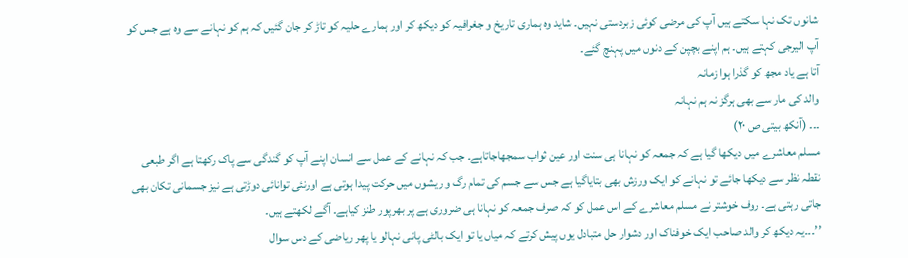شانوں تک نہا سکتے ہیں آپ کی مرضی کوئی زبردستی نہیں۔ شاید وہ ہماری تاریخ و جغرافیہ کو دیکھ کر اور ہمارے حلیہ کو تاڑ کر جان گئیں کہ ہم کو نہانے سے وہ ہے جس کو آپ الیرجی کہتے ہیں۔ ہم اپنے بچپن کے دنوں میں پہنچ گئے۔
آتا ہے یاد مجھ کو گذرا ہوا زمانہ
والد کی مار سے بھی ہرگز نہ ہم نہانہ
۔۔۔ (آنکھ بیتی ص ۲۰)
مسلم معاشرے میں دیکھا گیا ہے کہ جمعہ کو نہانا ہی سنت اور عین ثواب سمجھاجاتاہے۔ جب کہ نہانے کے عمل سے انسان اپنے آپ کو گندگی سے پاک رکھتا ہے اگر طبعی نقطہ نظر سے دیکھا جائے تو نہانے کو ایک ورزش بھی بتایاگیا ہے جس سے جسم کی تمام رگ و ریشوں میں حرکت پیدا ہوتی ہے اورنئی توانائی دوڑتی ہے نیز جسمانی تکان بھی جاتی رہتی ہے۔ روف خوشتر نے مسلم معاشرے کے اس عمل کو کہ صرف جمعہ کو نہانا ہی ضروری ہے پر بھرپور طنز کیاہے۔ آگے لکھتے ہیں۔
’’۔۔۔یہ دیکھ کر والد صاحب ایک خوفناک اور دشوار حل متبادل یوں پیش کرتے کہ میاں یا تو ایک بالٹی پانی نہالو یا پھر ریاضی کے دس سوال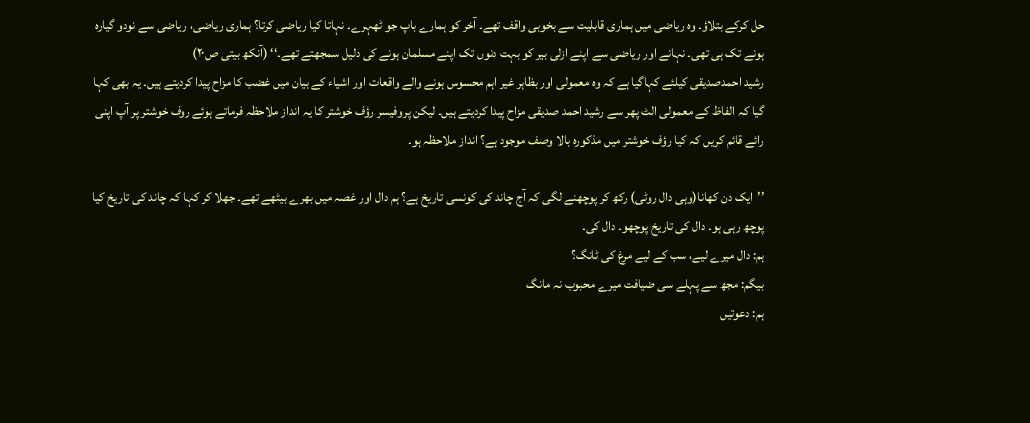حل کرکے بتلاؤ۔ وہ ریاضی میں ہماری قابلیت سے بخوبی واقف تھے۔ آخر کو ہمارے باپ جو ٹھہرے۔ نہاتا کیا ریاضی کرتا؟ ہماری ریاضی، ریاضی سے نودو گیارہ ہونے تک ہی تھی۔ نہانے اور ریاضی سے اپنے ازلی بیر کو بہت دنوں تک اپنے مسلمان ہونے کی دلیل سمجھتے تھے۔‘‘ (آنکھ بیتی ص۲۰)
رشید احمدصدیقی کیلئے کہاگیا ہے کہ وہ معمولی اور بظاہر غیر اہم محسوس ہونے والے واقعات اور اشیاء کے بیان میں غضب کا مزاح پیدا کردیتے ہیں۔ یہ بھی کہا گیا کہ الفاظ کے معمولی الٹ پھر سے رشید احمد صدیقی مزاح پیدا کردیتے ہیں۔ لیکن پروفیسر رؤف خوشتر کا یہ انداز ملاحظہ فرماتے ہوئے روف خوشتر پر آپ اپنی رائے قائم کریں کہ کیا رؤف خوشتر میں مذکورہ بالا وصف موجود ہے؟ انداز ملاحظہ ہو۔

’’ایک دن کھانا(وہی دال روٹی) رکھ کر پوچھنے لگی کہ آج چاند کی کونسی تاریخ ہے؟ ہم دال اور غصہ میں بھرے بیٹھے تھے۔ جھلا کر کہا کہ چاند کی تاریخ کیا پوچھ رہی ہو۔ دال کی تاریخ پوچھو۔ دال کی۔
ہم: دال میرے لیے، سب کے لیے مرغ کی ٹانگ؟
بیگم: مجھ سے پہلے سی ضیافت میرے محبوب نہ مانگ
ہم: دعوتیں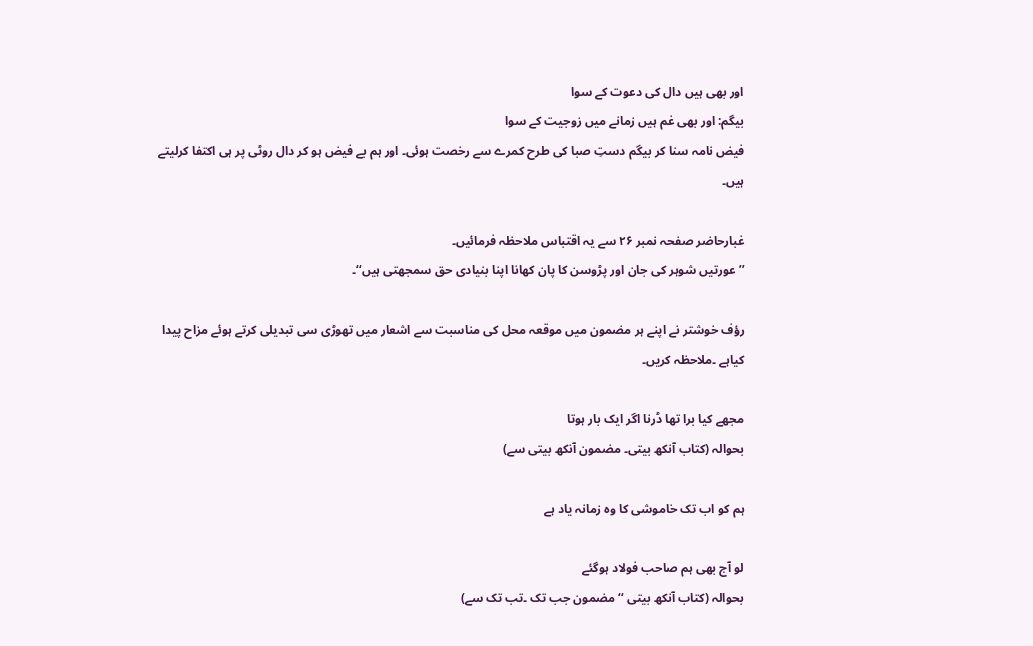اور بھی ہیں دال کی دعوت کے سوا
بیگم: اور بھی غم ہیں زمانے میں زوجیت کے سوا
فیض نامہ سنا کر بیگم دستِ صبا کی طرح کمرے سے رخصت ہوئی۔ اور ہم بے فیض ہو کر دال روٹی پر ہی اکتفا کرلیتے ہیں۔

غبارحاضر صفحہ نمبر ۲۶ سے یہ اقتباس ملاحظہ فرمائیں۔
’’عورتیں شوہر کی جان اور پڑوسن کا پان کھانا اپنا بنیادی حق سمجھتی ہیں‘‘۔

رؤف خوشتر نے اپنے ہر مضمون میں موقعہ محل کی مناسبت سے اشعار میں تھوڑی سی تبدیلی کرتے ہوئے مزاح پیدا کیاہے ۔ملاحظہ کریں۔

مجھے کیا برا تھا ڈرنا اگر ایک بار ہوتا
بحوالہ (کتاب آنکھ بیتی۔ مضمون آنکھ بیتی سے)

ہم کو اب تک خاموشی کا وہ زمانہ یاد ہے

لو آج بھی ہم صاحب فولاد ہوگئے
بحوالہ (کتاب آنکھ بیتی ‘‘ مضمون جب تک ۔تب تک سے)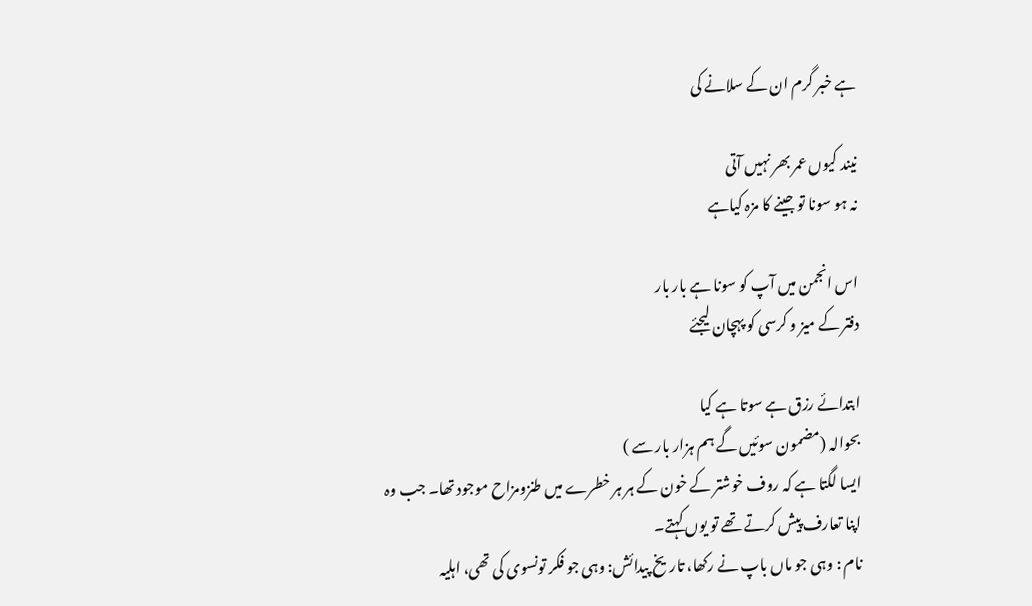ہے خبر گرم ان کے سلانے کی

نیند کیوں عمر بھر نہیں آتی
نہ ہو سونا تو جینے کا مزہ کیاہے

اس انجمن میں آپ کو سونا ہے بار بار
دفتر کے میز و کرسی کو پہچان لیجئے

ابتدائے رزق ہے سوتا ہے کیا
بحوالہ (مضمون سوئیں گے ہم ہزار بار سے )
ایسا لگتا ہے کہ روف خوشتر کے خون کے ہر ہر خطرے میں طنزومزاح موجود تھا۔ جب وہ اپنا تعارف پیش کرتے تھے تو یوں کہتے۔
نام : وہی جو ماں باپ نے رکھا، تاریخ پیدائش: وہی جو فکر تونسوی کی تھی، اہلیہ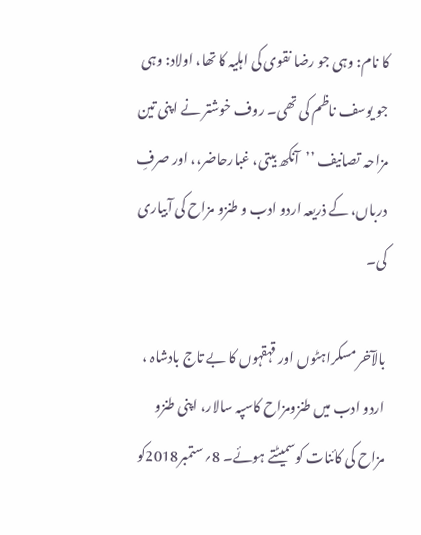کا نام: وہی جو رضا نقوی کی اہلیہ کا تھا، اولاد: وہی جو یوسف ناظم کی تھی۔ روف خوشتر نے اپنی تین مزاحہ تصانیف ’’آنکھ بیتی، غبارحاضر،، اور صرفِ درباں، کے ذریعہ اردو ادب و طنزو مزاح کی آبیاری کی۔

بالآخر مسکراہٹوں اور قہقہوں کا بے تاج بادشاہ ، اردو ادب میں طنزومزاح کاسپہ سالار، اپنی طنزو مزاح کی کائنات کوسمیٹتے ہوئے۔ 8؍ستمبر2018کو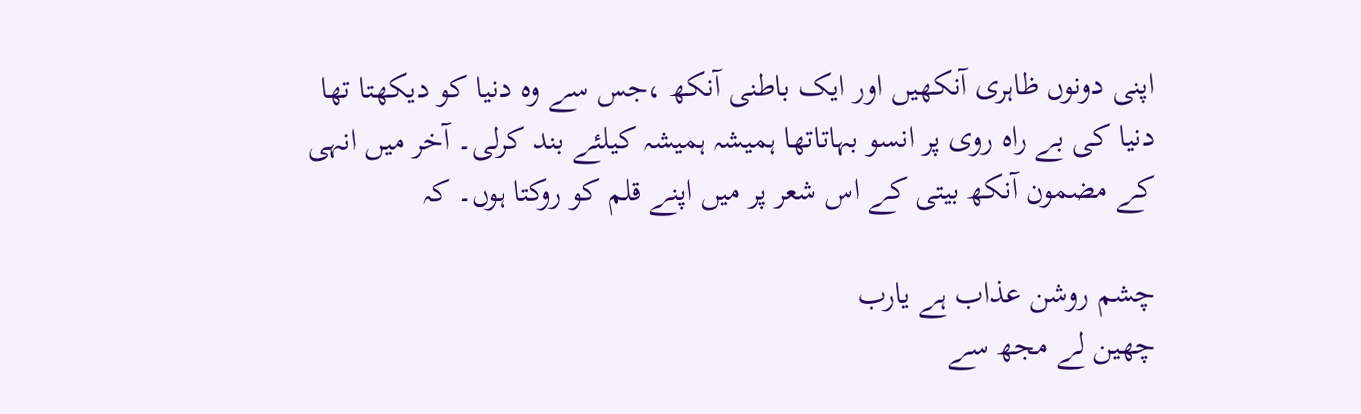اپنی دونوں ظاہری آنکھیں اور ایک باطنی آنکھ ،جس سے وہ دنیا کو دیکھتا تھا دنیا کی بے راہ روی پر انسو بہاتاتھا ہمیشہ ہمیشہ کیلئے بند کرلی۔ آخر میں انہی کے مضمون آنکھ بیتی کے اس شعر پر میں اپنے قلم کو روکتا ہوں۔ کہ

چشم روشن عذاب ہے یارب
چھین لے مجھ سے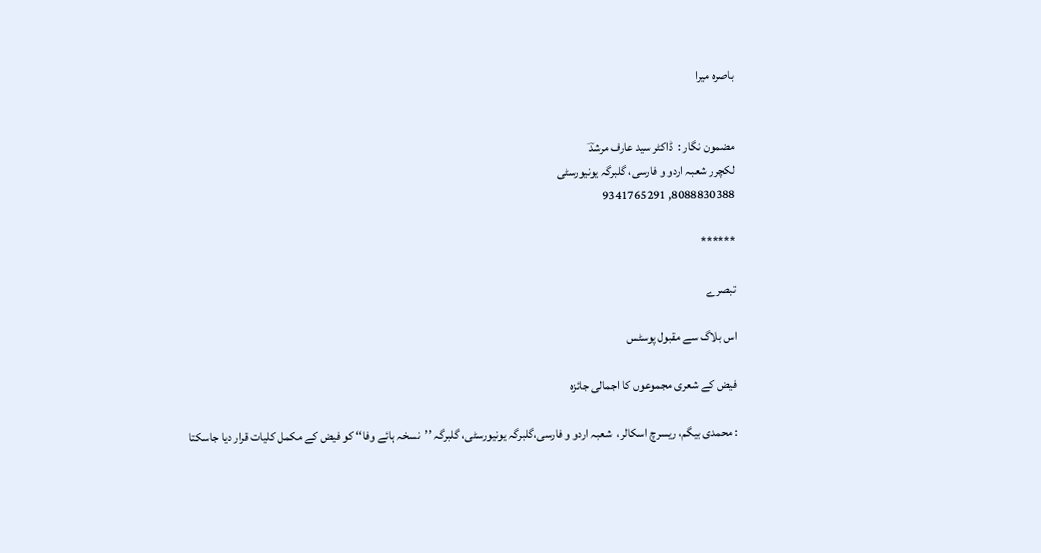باصرہ میرا


مضمون نگار :  ڈاکٹر سید عارف مرشدؔ
لکچرر شعبہ اردو و فارسی، گلبرگہ یونیورسٹی
8088830388, 9341765291

******

تبصرے

اس بلاگ سے مقبول پوسٹس

فیض کے شعری مجموعوں کا اجمالی جائزہ

: محمدی بیگم، ریسرچ اسکالر،  شعبہ اردو و فارسی،گلبرگہ یونیورسٹی، گلبرگہ ’’نسخہ ہائے وفا‘‘ کو فیض کے مکمل کلیات قرار دیا جاسکتا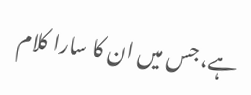ہے، جس میں ان کا سارا کلام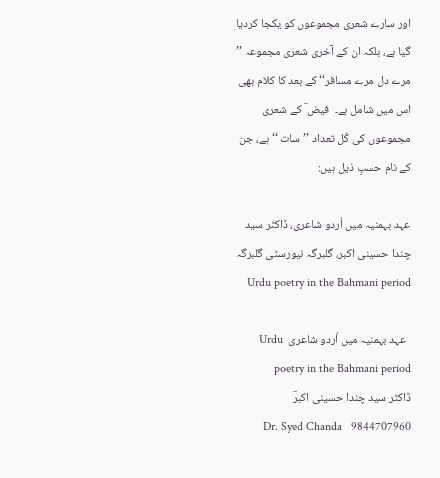اور سارے شعری مجموعوں کو یکجا کردیا گیا ہے، بلکہ ان کے آخری شعری مجموعہ ’’ مرے دل مرے مسافر‘‘ کے بعد کا کلام بھی اس میں شامل ہے۔  فیض ؔ کے شعری مجموعوں کی کُل تعداد ’’سات ‘‘ ہے، جن کے نام حسبِ ذیل ہیں:

عہد بہمنیہ میں اُردو شاعری، ڈاکٹر سید چندا حسینی اکبر، گلبرگہ نیورسٹی گلبرگہ Urdu poetry in the Bahmani period

  عہد بہمنیہ میں اُردو شاعری  Urdu poetry in the Bahmani period                                                                                                 ڈاکٹر سید چندا حسینی اکبرؔ 9844707960   Dr. Syed Chanda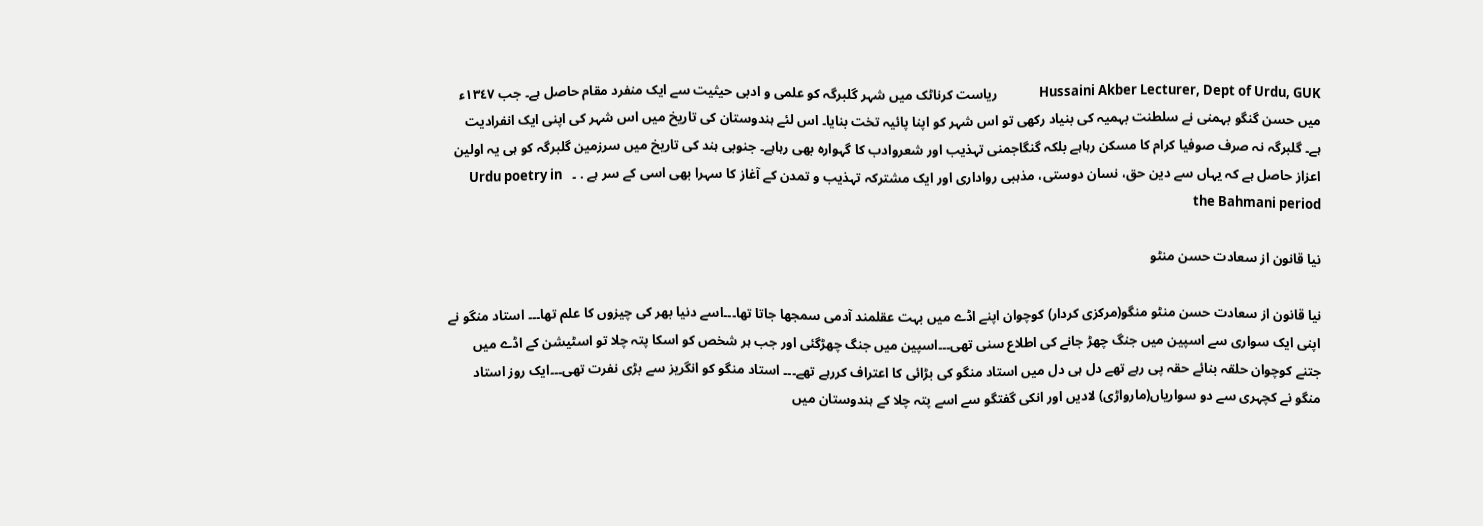Hussaini Akber Lecturer, Dept of Urdu, GUK              ریاست کرناٹک میں شہر گلبرگہ کو علمی و ادبی حیثیت سے ایک منفرد مقام حاصل ہے۔ جب ١٣٤٧ء میں حسن گنگو بہمنی نے سلطنت بہمیہ کی بنیاد رکھی تو اس شہر کو اپنا پائیہ تخت بنایا۔ اس لئے ہندوستان کی تاریخ میں اس شہر کی اپنی ایک انفرادیت ہے۔ گلبرگہ نہ صرف صوفیا کرام کا مسکن رہاہے بلکہ گنگاجمنی تہذیب اور شعروادب کا گہوارہ بھی رہاہے۔ جنوبی ہند کی تاریخ میں سرزمین گلبرگہ کو ہی یہ اولین اعزاز حاصل ہے کہ یہاں سے دین حق، نسان دوستی، مذہبی رواداری اور ایک مشترکہ تہذیب و تمدن کے آغاز کا سہرا بھی اسی کے سر ہے . ۔   Urdu poetry in the Bahmani period

نیا قانون از سعادت حسن منٹو

نیا قانون از سعادت حسن منٹو منگو(مرکزی کردار) کوچوان اپنے اڈے میں بہت عقلمند آدمی سمجھا جاتا تھا۔۔۔اسے دنیا بھر کی چیزوں کا علم تھا۔۔۔ استاد منگو نے اپنی ایک سواری سے اسپین میں جنگ چھڑ جانے کی اطلاع سنی تھی۔۔۔اسپین میں جنگ چھڑگئی اور جب ہر شخص کو اسکا پتہ چلا تو اسٹیشن کے اڈے میں جتنے کوچوان حلقہ بنائے حقہ پی رہے تھے دل ہی دل میں استاد منگو کی بڑائی کا اعتراف کررہے تھے۔۔۔ استاد منگو کو انگریز سے بڑی نفرت تھی۔۔۔ایک روز استاد منگو نے کچہری سے دو سواریاں(مارواڑی) لادیں اور انکی گفتگو سے اسے پتہ چلا کے ہندوستان میں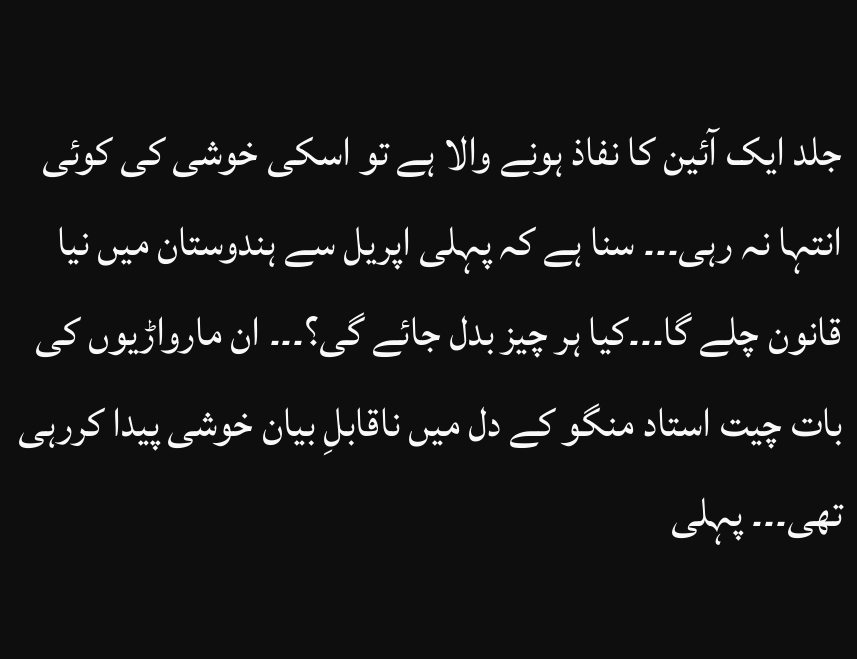جلد ایک آئین کا نفاذ ہونے والا ہے تو اسکی خوشی کی کوئی انتہا نہ رہی۔۔۔ سنا ہے کہ پہلی اپریل سے ہندوستان میں نیا قانون چلے گا۔۔۔کیا ہر چیز بدل جائے گی؟۔۔۔ ان مارواڑیوں کی بات چیت استاد منگو کے دل میں ناقابلِ بیان خوشی پیدا کررہی تھی۔۔۔ پہلی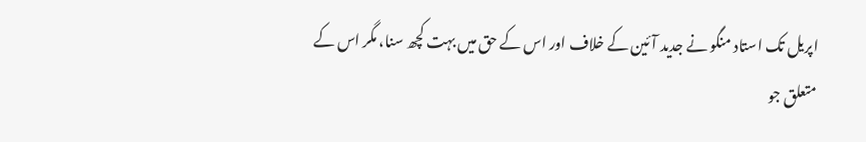اپریل تک استاد منگو نے جدید آئین کے خلاف اور اس کے حق میں بہت کچھ سنا، مگر اس کے متعلق جو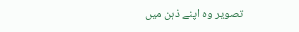تصویر وہ اپنے ذہن میں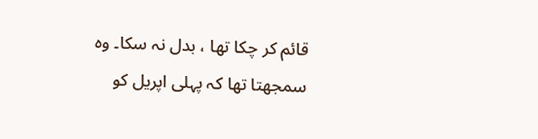قائم کر چکا تھا ، بدل نہ سکا۔ وہ سمجھتا تھا کہ پہلی اپریل کو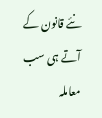نئے قانون کے آتے ہی سب معاملہ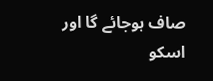صاف ہوجائے گا اور اسکو